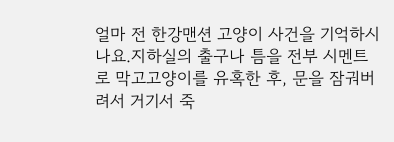얼마 전 한강맨션 고양이 사건을 기억하시나요.지하실의 출구나 틈을 전부 시멘트로 막고고양이를 유혹한 후, 문을 잠궈버려서 거기서 죽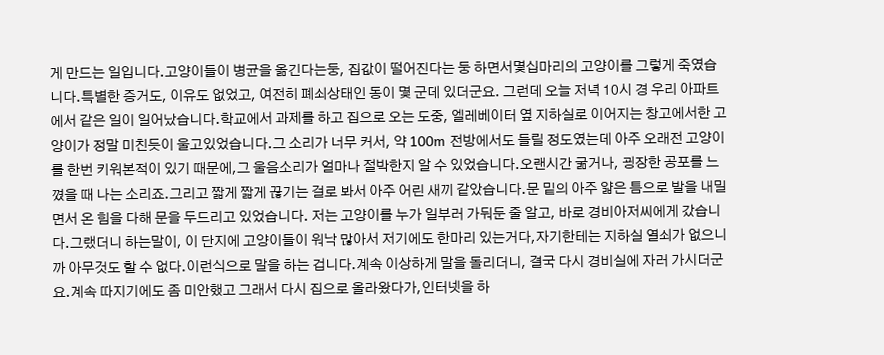게 만드는 일입니다.고양이들이 병균을 옮긴다는둥, 집값이 떨어진다는 둥 하면서몇십마리의 고양이를 그렇게 죽였습니다.특별한 증거도, 이유도 없었고, 여전히 폐쇠상태인 동이 몇 군데 있더군요. 그런데 오늘 저녁 10시 경 우리 아파트에서 같은 일이 일어났습니다.학교에서 과제를 하고 집으로 오는 도중, 엘레베이터 옆 지하실로 이어지는 창고에서한 고양이가 정말 미친듯이 울고있었습니다.그 소리가 너무 커서, 약 100m 전방에서도 들릴 정도였는데 아주 오래전 고양이를 한번 키워본적이 있기 때문에,그 울음소리가 얼마나 절박한지 알 수 있었습니다.오랜시간 굶거나, 굉장한 공포를 느꼈을 때 나는 소리죠.그리고 짧게 짧게 끊기는 걸로 봐서 아주 어린 새끼 같았습니다.문 밑의 아주 얇은 틈으로 발을 내밀면서 온 힘을 다해 문을 두드리고 있었습니다. 저는 고양이를 누가 일부러 가둬둔 줄 알고, 바로 경비아저씨에게 갔습니다.그랬더니 하는말이, 이 단지에 고양이들이 워낙 많아서 저기에도 한마리 있는거다,자기한테는 지하실 열쇠가 없으니까 아무것도 할 수 없다.이런식으로 말을 하는 겁니다.계속 이상하게 말을 돌리더니, 결국 다시 경비실에 자러 가시더군요.계속 따지기에도 좀 미안했고 그래서 다시 집으로 올라왔다가,인터넷을 하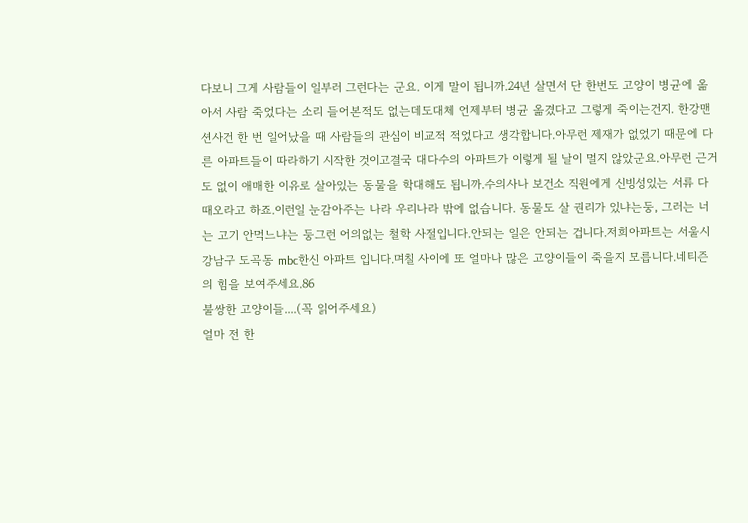다보니 그게 사람들이 일부러 그런다는 군요. 이게 말이 됩니까.24년 살면서 단 한번도 고양이 병균에 옮아서 사람 죽었다는 소리 들어본적도 없는데도대체 언제부터 병균 옮겼다고 그렇게 죽이는건지. 한강맨션사건 한 번 일어났을 때 사람들의 관심이 비교적 적었다고 생각합니다.아무런 제재가 없었기 때문에 다른 아파트들이 따라하기 시작한 것이고결국 대다수의 아파트가 이렇게 될 날이 멀지 않았군요.아무런 근거도 없이 애매한 이유로 살아있는 동물을 학대해도 됩니까.수의사나 보건소 직원에게 신빙성있는 서류 다 때오라고 하죠.이런일 눈감아주는 나라 우리나라 밖에 없습니다. 동물도 살 권리가 있냐는둥, 그러는 너는 고기 안먹느냐는 둥그런 어의없는 철학 사절입니다.안되는 일은 안되는 겁니다.저희아파트는 서울시 강남구 도곡동 mbc한신 아파트 입니다.며칠 사이에 또 얼마나 많은 고양이들이 죽을지 모릅니다.네티즌의 힘을 보여주세요.86
불쌍한 고양이들....(꼭 읽어주세요)
얼마 전 한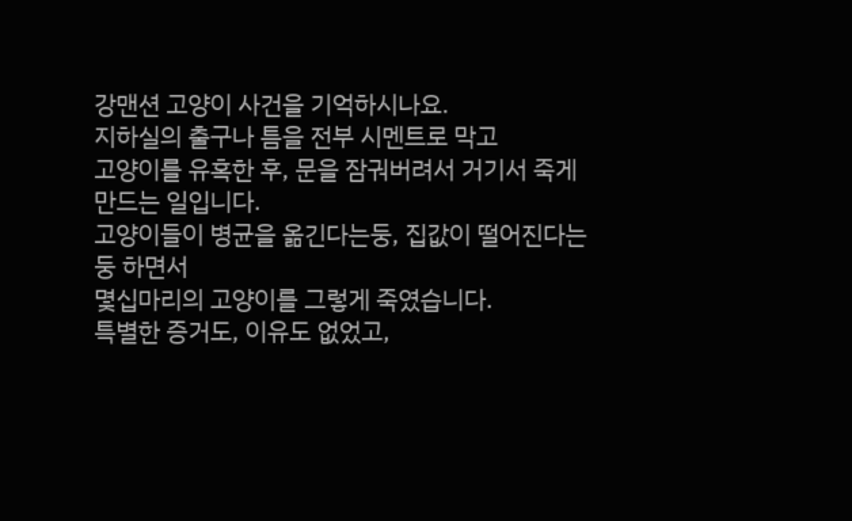강맨션 고양이 사건을 기억하시나요.
지하실의 출구나 틈을 전부 시멘트로 막고
고양이를 유혹한 후, 문을 잠궈버려서 거기서 죽게 만드는 일입니다.
고양이들이 병균을 옮긴다는둥, 집값이 떨어진다는 둥 하면서
몇십마리의 고양이를 그렇게 죽였습니다.
특별한 증거도, 이유도 없었고,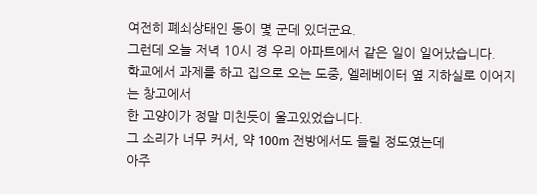여전히 폐쇠상태인 동이 몇 군데 있더군요.
그런데 오늘 저녁 10시 경 우리 아파트에서 같은 일이 일어났습니다.
학교에서 과제를 하고 집으로 오는 도중, 엘레베이터 옆 지하실로 이어지는 창고에서
한 고양이가 정말 미친듯이 울고있었습니다.
그 소리가 너무 커서, 약 100m 전방에서도 들릴 정도였는데
아주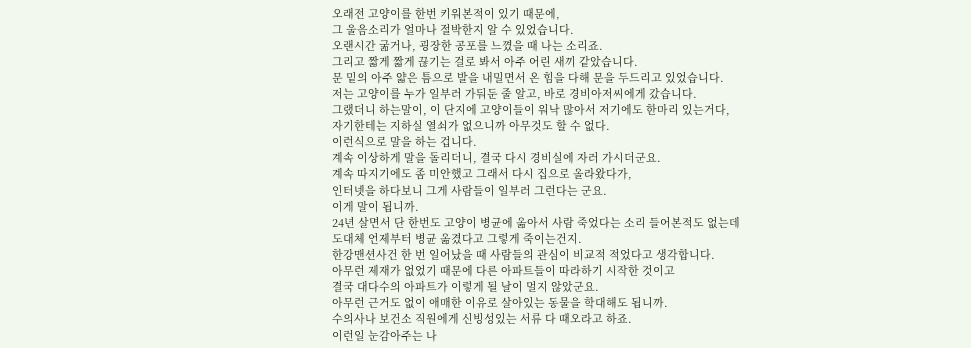오래전 고양이를 한번 키워본적이 있기 때문에,
그 울음소리가 얼마나 절박한지 알 수 있었습니다.
오랜시간 굶거나, 굉장한 공포를 느꼈을 때 나는 소리죠.
그리고 짧게 짧게 끊기는 걸로 봐서 아주 어린 새끼 같았습니다.
문 밑의 아주 얇은 틈으로 발을 내밀면서 온 힘을 다해 문을 두드리고 있었습니다.
저는 고양이를 누가 일부러 가둬둔 줄 알고, 바로 경비아저씨에게 갔습니다.
그랬더니 하는말이, 이 단지에 고양이들이 워낙 많아서 저기에도 한마리 있는거다,
자기한테는 지하실 열쇠가 없으니까 아무것도 할 수 없다.
이런식으로 말을 하는 겁니다.
계속 이상하게 말을 돌리더니, 결국 다시 경비실에 자러 가시더군요.
계속 따지기에도 좀 미안했고 그래서 다시 집으로 올라왔다가,
인터넷을 하다보니 그게 사람들이 일부러 그런다는 군요.
이게 말이 됩니까.
24년 살면서 단 한번도 고양이 병균에 옮아서 사람 죽었다는 소리 들어본적도 없는데
도대체 언제부터 병균 옮겼다고 그렇게 죽이는건지.
한강맨션사건 한 번 일어났을 때 사람들의 관심이 비교적 적었다고 생각합니다.
아무런 제재가 없었기 때문에 다른 아파트들이 따라하기 시작한 것이고
결국 대다수의 아파트가 이렇게 될 날이 멀지 않았군요.
아무런 근거도 없이 애매한 이유로 살아있는 동물을 학대해도 됩니까.
수의사나 보건소 직원에게 신빙성있는 서류 다 때오라고 하죠.
이런일 눈감아주는 나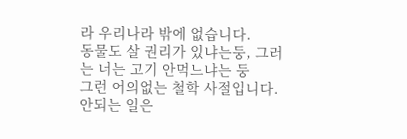라 우리나라 밖에 없습니다.
동물도 살 권리가 있냐는둥, 그러는 너는 고기 안먹느냐는 둥
그런 어의없는 철학 사절입니다.
안되는 일은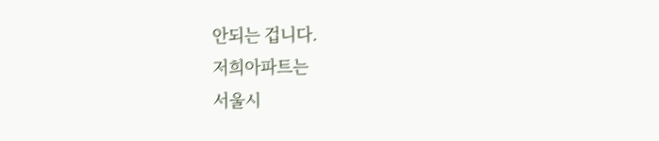안되는 겁니다.
저희아파트는
서울시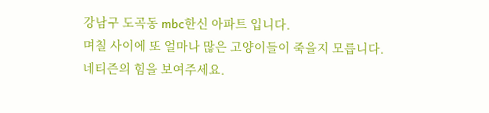강남구 도곡동 mbc한신 아파트 입니다.
며칠 사이에 또 얼마나 많은 고양이들이 죽을지 모릅니다.
네티즌의 힘을 보여주세요.